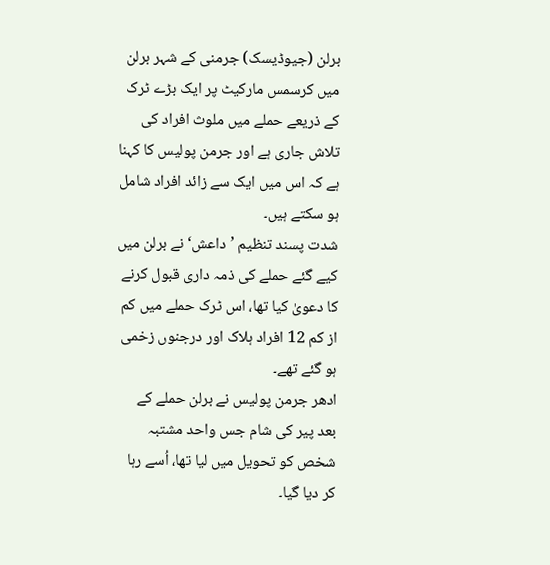برلن (جیوڈیسک) جرمنی کے شہر برلن میں کرسمس مارکیٹ پر ایک بڑے ٹرک کے ذریعے حملے میں ملوث افراد کی تلاش جاری ہے اور جرمن پولیس کا کہنا ہے کہ اس میں ایک سے زائد افراد شامل ہو سکتے ہیں۔
شدت پسند تنظیم ’داعش‘ نے برلن میں کیے گئے حملے کی ذمہ داری قبول کرنے کا دعویٰ کیا تھا، اس ٹرک حملے میں کم از کم 12 افراد ہلاک اور درجنوں زخمی ہو گئے تھے۔
ادھر جرمن پولیس نے برلن حملے کے بعد پیر کی شام جس واحد مشتبہ شخص کو تحویل میں لیا تھا، اُسے رہا کر دیا گیا۔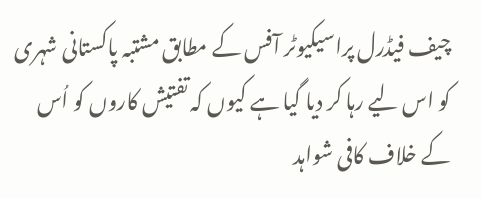چیف فیڈرل پراسیکیوٹر آفس کے مطابق مشتبہ پاکستانی شہری کو اس لیے رہا کر دیا گیا ہے کیوں کہ تفتیش کاروں کو اُس کے خلاف کافی شواہد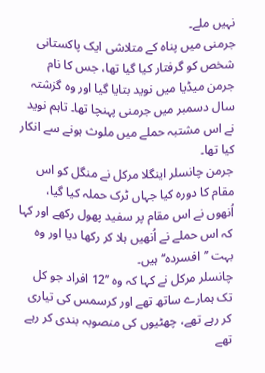نہیں ملے۔
جرمنی میں پناہ کے متلاشی ایک پاکستانی شخص کو گرفتار کیا گیا تھا، جس کا نام جرمن میڈیا میں نوید بتایا گیا اور وہ گزشتہ سال دسمبر میں جرمنی پہنچا تھا۔ تاہم نوید نے اس مشتبہ حملے میں ملوث ہونے سے انکار کیا تھا۔
جرمن چانسلر اینگلا مرکل نے منگل کو اس مقام کا دورہ کیا جہاں ٹرک حملہ کیا گیا، اُنھوں نے اس مقام پر سفید پھول رکھے اور کہا کہ اس حملے نے اُنھیں ہلا کر رکھا دیا اور وہ بہت ’’افسردہ‘‘ ہیں۔
چانسلر مرکل نے کہا کہ وہ ’’12 افراد جو کل تک ہمارے ساتھ تھے اور کرسمس کی تیاری کر رہے تھے، چھٹیوں کی منصوبہ بندی کر رہے تھے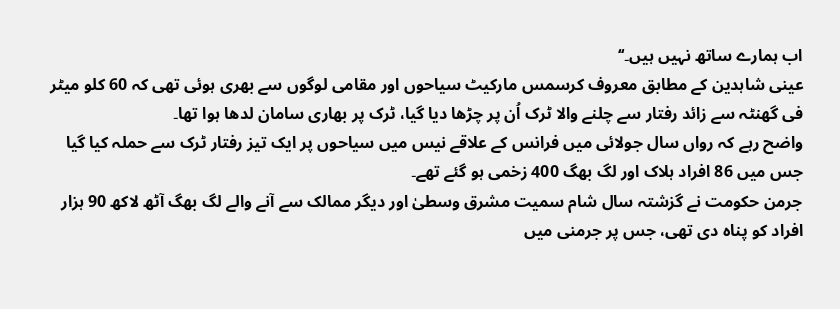اب ہمارے ساتھ نہیں ہیں۔‘‘
عینی شاہدین کے مطابق معروف کرسمس مارکیٹ سیاحوں اور مقامی لوگوں سے بھری ہوئی تھی کہ 60 کلو میٹر فی گھنٹہ سے زائد رفتار سے چلنے والا ٹرک اُن پر چڑھا دیا گیا، ٹرک پر بھاری سامان لدھا ہوا تھا۔
واضح رہے کہ رواں سال جولائی میں فرانس کے علاقے نیس میں سیاحوں پر ایک تیز رفتار ٹرک سے حملہ کیا گیا جس میں 86 افراد ہلاک اور لگ بھگ 400 زخمی ہو گئے تھے۔
جرمن حکومت نے گزشتہ سال شام سمیت مشرق وسطیٰ اور دیگر ممالک سے آنے والے لگ بھگ آٹھ لاکھ 90 ہزار افراد کو پناہ دی تھی، جس پر جرمنی میں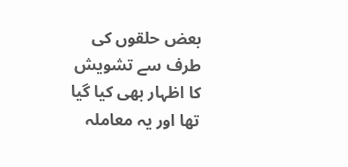بعض حلقوں کی طرف سے تشویش کا اظہار بھی کیا گیا تھا اور یہ معاملہ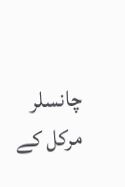چانسلر مرکل کے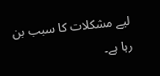لیے مشکلات کا سبب بن رہا ہے۔